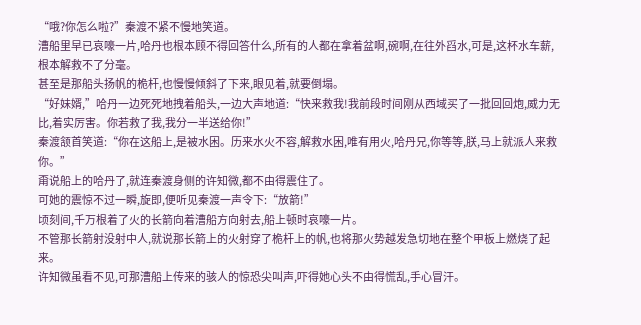“哦?你怎么啦?”秦渡不紧不慢地笑道。
漕船里早已哀嚎一片,哈丹也根本顾不得回答什么,所有的人都在拿着盆啊,碗啊,在往外舀水,可是,这杯水车薪,根本解救不了分毫。
甚至是那船头扬帆的桅杆,也慢慢倾斜了下来,眼见着,就要倒塌。
“好妹婿,”哈丹一边死死地拽着船头,一边大声地道:“快来救我!我前段时间刚从西域买了一批回回炮,威力无比,着实厉害。你若救了我,我分一半送给你!”
秦渡颔首笑道:“你在这船上,是被水困。历来水火不容,解救水困,唯有用火,哈丹兄,你等等,朕,马上就派人来救你。”
甭说船上的哈丹了,就连秦渡身侧的许知微,都不由得震住了。
可她的震惊不过一瞬,旋即,便听见秦渡一声令下:“放箭!”
顷刻间,千万根着了火的长箭向着漕船方向射去,船上顿时哀嚎一片。
不管那长箭射没射中人,就说那长箭上的火射穿了桅杆上的帆,也将那火势越发急切地在整个甲板上燃烧了起来。
许知微虽看不见,可那漕船上传来的骇人的惊恐尖叫声,吓得她心头不由得慌乱,手心冒汗。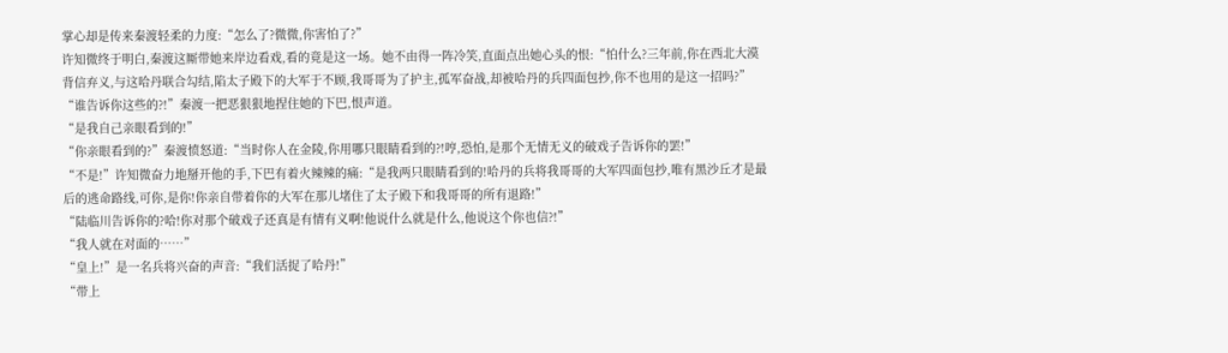掌心却是传来秦渡轻柔的力度:“怎么了?微微,你害怕了?”
许知微终于明白,秦渡这厮带她来岸边看戏,看的竟是这一场。她不由得一阵冷笑,直面点出她心头的恨:“怕什么?三年前,你在西北大漠背信弃义,与这哈丹联合勾结,陷太子殿下的大军于不顾,我哥哥为了护主,孤军奋战,却被哈丹的兵四面包抄,你不也用的是这一招吗?”
“谁告诉你这些的?!”秦渡一把恶狠狠地捏住她的下巴,恨声道。
“是我自己亲眼看到的!”
“你亲眼看到的?”秦渡愤怒道:“当时你人在金陵,你用哪只眼睛看到的?!哼,恐怕,是那个无情无义的破戏子告诉你的罢!”
“不是!”许知微奋力地掰开他的手,下巴有着火辣辣的痛:“是我两只眼睛看到的!哈丹的兵将我哥哥的大军四面包抄,唯有黑沙丘才是最后的逃命路线,可你,是你!你亲自带着你的大军在那儿堵住了太子殿下和我哥哥的所有退路!”
“陆临川告诉你的?哈!你对那个破戏子还真是有情有义啊!他说什么就是什么,他说这个你也信?!”
“我人就在对面的……”
“皇上!”是一名兵将兴奋的声音:“我们活捉了哈丹!”
“带上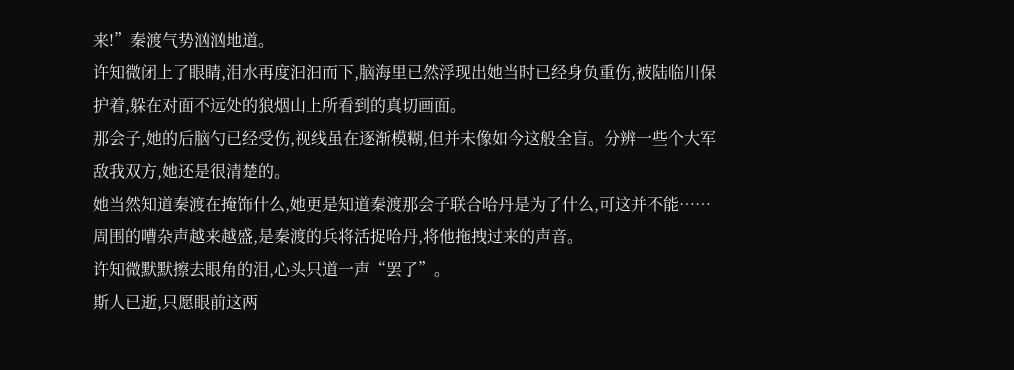来!”秦渡气势汹汹地道。
许知微闭上了眼睛,泪水再度汩汩而下,脑海里已然浮现出她当时已经身负重伤,被陆临川保护着,躲在对面不远处的狼烟山上所看到的真切画面。
那会子,她的后脑勺已经受伤,视线虽在逐渐模糊,但并未像如今这般全盲。分辨一些个大军敌我双方,她还是很清楚的。
她当然知道秦渡在掩饰什么,她更是知道秦渡那会子联合哈丹是为了什么,可这并不能……
周围的嘈杂声越来越盛,是秦渡的兵将活捉哈丹,将他拖拽过来的声音。
许知微默默擦去眼角的泪,心头只道一声“罢了”。
斯人已逝,只愿眼前这两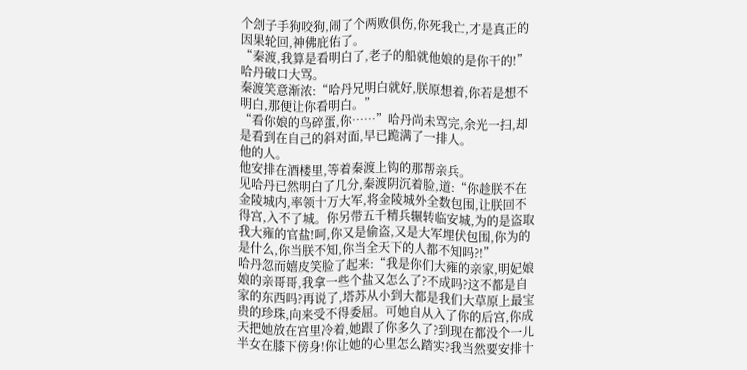个刽子手狗咬狗,闹了个两败俱伤,你死我亡,才是真正的因果轮回,神佛庇佑了。
“秦渡,我算是看明白了,老子的船就他娘的是你干的!”哈丹破口大骂。
秦渡笑意渐浓:“哈丹兄明白就好,朕原想着,你若是想不明白,那便让你看明白。”
“看你娘的鸟碎蛋,你……”哈丹尚未骂完,余光一扫,却是看到在自己的斜对面,早已跪满了一排人。
他的人。
他安排在酒楼里,等着秦渡上钩的那帮亲兵。
见哈丹已然明白了几分,秦渡阴沉着脸,道:“你趁朕不在金陵城内,率领十万大军,将金陵城外全数包围,让朕回不得宫,入不了城。你另带五千精兵辗转临安城,为的是盗取我大雍的官盐!呵,你又是偷盗,又是大军埋伏包围,你为的是什么,你当朕不知,你当全天下的人都不知吗?!”
哈丹忽而嬉皮笑脸了起来:“我是你们大雍的亲家,明妃娘娘的亲哥哥,我拿一些个盐又怎么了?不成吗?这不都是自家的东西吗?再说了,塔苏从小到大都是我们大草原上最宝贵的珍珠,向来受不得委屈。可她自从入了你的后宫,你成天把她放在宫里冷着,她跟了你多久了?到现在都没个一儿半女在膝下傍身!你让她的心里怎么踏实?我当然要安排十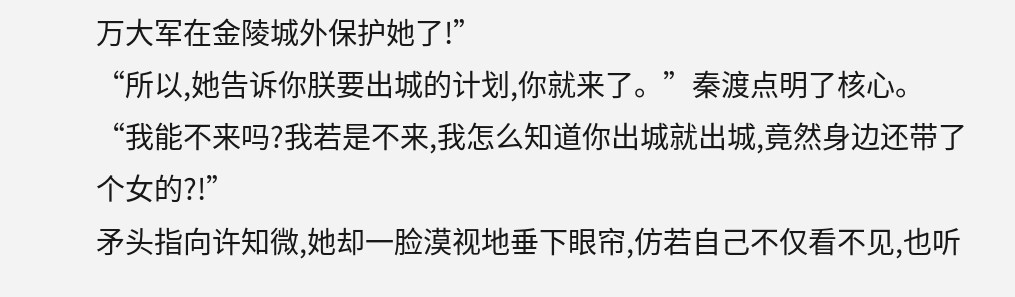万大军在金陵城外保护她了!”
“所以,她告诉你朕要出城的计划,你就来了。”秦渡点明了核心。
“我能不来吗?我若是不来,我怎么知道你出城就出城,竟然身边还带了个女的?!”
矛头指向许知微,她却一脸漠视地垂下眼帘,仿若自己不仅看不见,也听